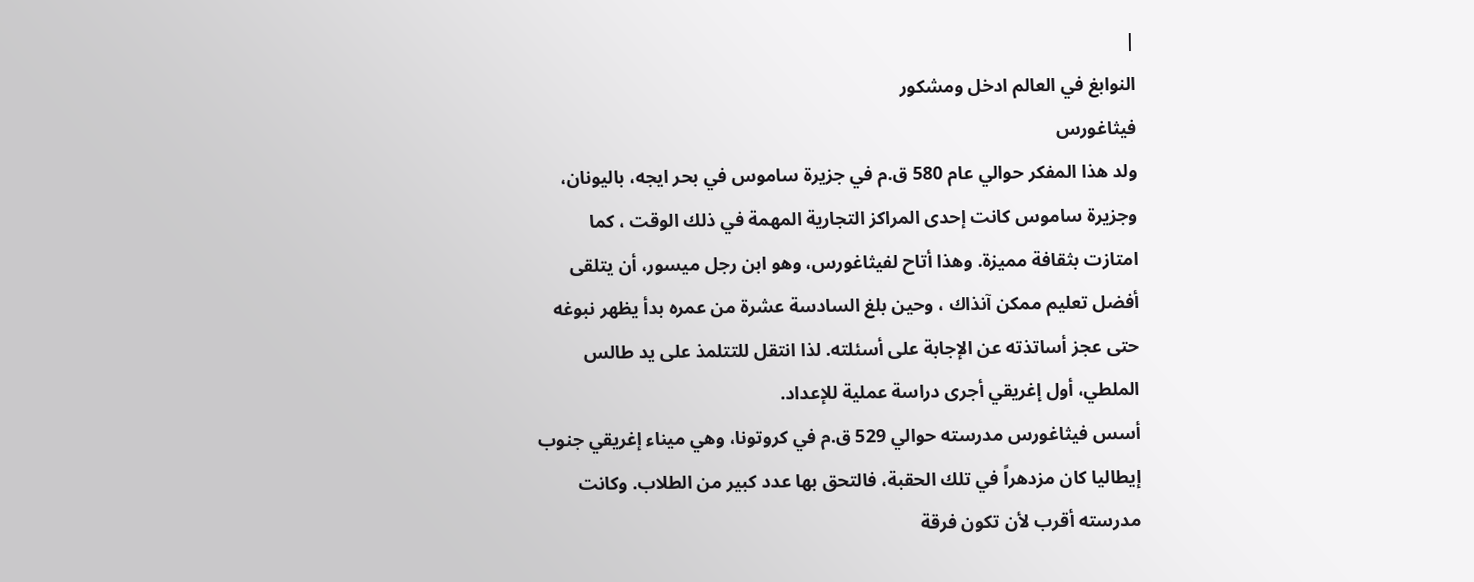|
النوابغ في العالم ادخل ومشكور
فيثاغورس
ولد هذا المفكر حوالي عام 580 ق.م في جزيرة ساموس في بحر ايجه، باليونان، وجزيرة ساموس كانت إحدى المراكز التجارية المهمة في ذلك الوقت ، كما امتازت بثقافة مميزة. وهذا أتاح لفيثاغورس، وهو ابن رجل ميسور، أن يتلقى أفضل تعليم ممكن آنذاك ، وحين بلغ السادسة عشرة من عمره بدأ يظهر نبوغه حتى عجز أساتذته عن الإجابة على أسئلته. لذا انتقل للتتلمذ على يد طالس الملطي، أول إغريقي أجرى دراسة عملية للإعداد.
أسس فيثاغورس مدرسته حوالي 529 ق.م في كروتونا، وهي ميناء إغريقي جنوب إيطاليا كان مزدهراً في تلك الحقبة، فالتحق بها عدد كبير من الطلاب. وكانت مدرسته أقرب لأن تكون فرقة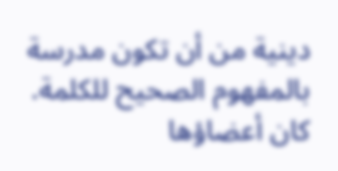دينية من أن تكون مدرسة بالمفهوم الصحيح للكلمة. كان أعضاؤها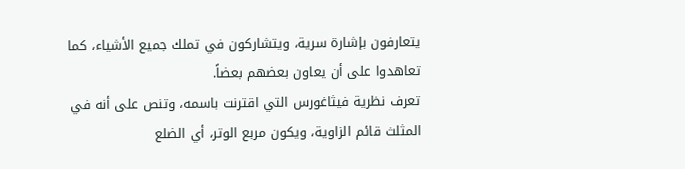يتعارفون بإشارة سرية، ويتشاركون في تملك جميع الأشياء، كما تعاهدوا على أن يعاون بعضهم بعضاً.
تعرف نظرية فيثاغورس التي اقترنت باسمه، وتنص على أنه في المثلث قائم الزاوية، ويكون مربع الوتر، أي الضلع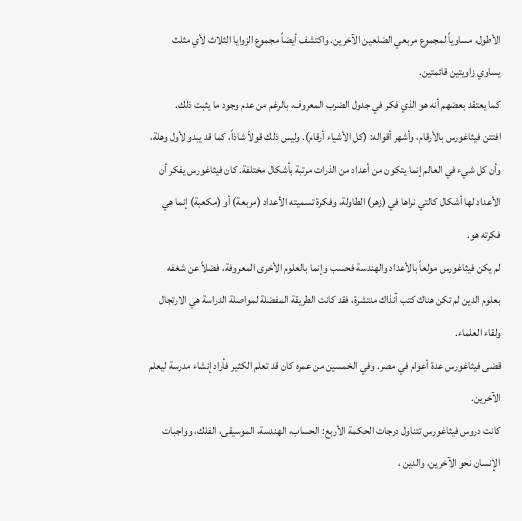الأطول، مساوياً لمجموع مربعي الضلعين الآخرين. واكتشف أيضاً مجموع الزوايا الثلاث لأي مثلث يساوي زاويتين قائمتين.
كما يعتقد بعضهم أنه هو الذي فكر في جدول الضرب المعروف، بالرغم من عدم وجود ما يثبت ذلك.
افتتن فيثاغورس بالأرقام، وأشهر أقواله: (كل الأشياء أرقام). وليس ذلك قولاً شاذاً، كما قد يبدو لأول وهلة، وأن كل شيء في العالم إنما يتكون من أعداد من الذرات مرتبة بأشكال مختلفة. كان فيثاغورس يفكر أن الأعداد لها أشكال كالتي نراها في (زهر) الطاولة، وفكرة تسميته الأعداد (مربعة) أو (مكعبة) إنما هي فكرته هو.
لم يكن فيثاغورس مولعاً بالأعداد والهندسة فحسب وإنما بالعلوم الأخرى المعروفة، فضلاً عن شغفه بعلوم الدين لم تكن هناك كتب آنذاك منتشرة، فقد كانت الطريقة المفضلة لمواصلة الدراسة هي الارتجال ولقاء العلماء.
قضى فيثاغورس عدة أعوام في مصر. وفي الخمسين من عمره كان قد تعلم الكثير فأراد إنشاء مدرسة ليعلم الآخرين.
كانت دروس فيثاغورس تتناول درجات الحكمة الأربع: الحساب، الهندسة، الموسيقى، الفلك، وواجبات الإنسان نحو الآخرين، والدين ،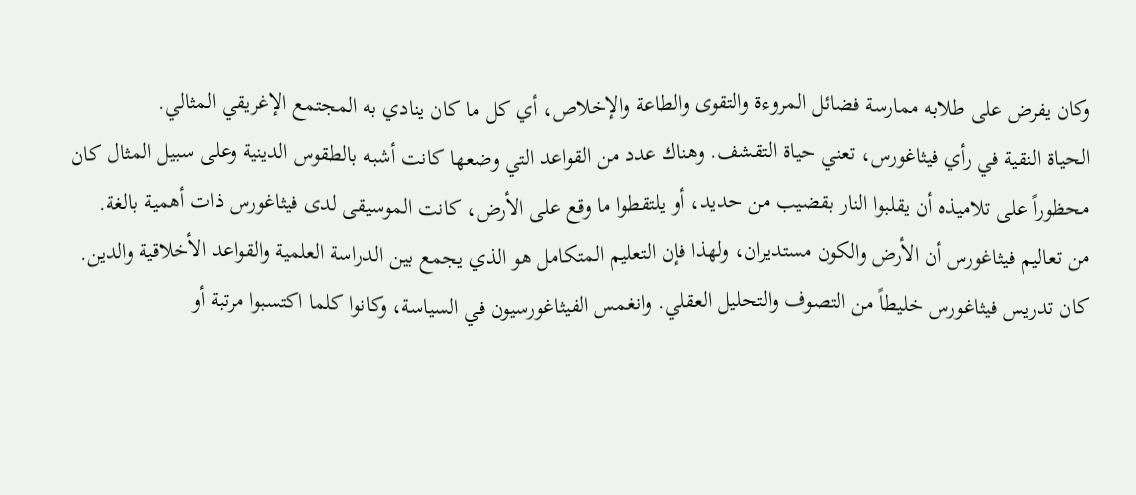وكان يفرض على طلابه ممارسة فضائل المروءة والتقوى والطاعة والإخلاص، أي كل ما كان ينادي به المجتمع الإغريقي المثالي.
الحياة النقية في رأي فيثاغورس، تعني حياة التقشف. وهناك عدد من القواعد التي وضعها كانت أشبه بالطقوس الدينية وعلى سبيل المثال كان محظوراً على تلاميذه أن يقلبوا النار بقضيب من حديد، أو يلتقطوا ما وقع على الأرض، كانت الموسيقى لدى فيثاغورس ذات أهمية بالغة.
من تعاليم فيثاغورس أن الأرض والكون مستديران، ولهذا فإن التعليم المتكامل هو الذي يجمع بين الدراسة العلمية والقواعد الأخلاقية والدين.
كان تدريس فيثاغورس خليطاً من التصوف والتحليل العقلي. وانغمس الفيثاغورسيون في السياسة، وكانوا كلما اكتسبوا مرتبة أو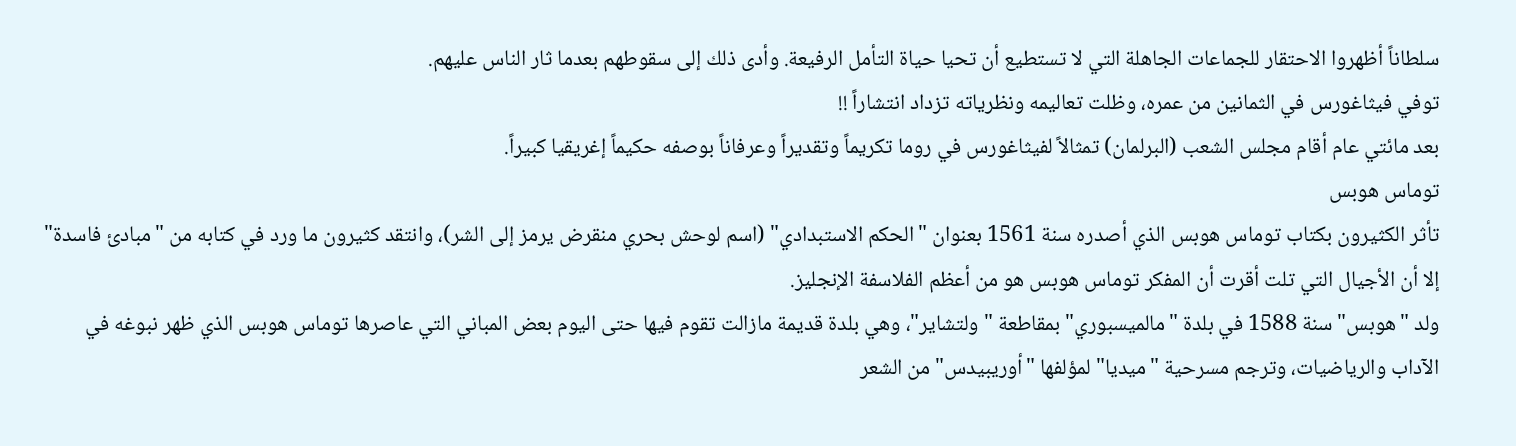سلطاناً أظهروا الاحتقار للجماعات الجاهلة التي لا تستطيع أن تحيا حياة التأمل الرفيعة. وأدى ذلك إلى سقوطهم بعدما ثار الناس عليهم.
توفي فيثاغورس في الثمانين من عمره، وظلت تعاليمه ونظرياته تزداد انتشاراً !!
بعد مائتي عام أقام مجلس الشعب (البرلمان) تمثالاً لفيثاغورس في روما تكريماً وتقديراً وعرفاناً بوصفه حكيماً إغريقيا كبيراً.
توماس هوبس
تأثر الكثيرون بكتاب توماس هوبس الذي أصدره سنة 1561 بعنوان "الحكم الاستبدادي" (اسم لوحش بحري منقرض يرمز إلى الشر)، وانتقد كثيرون ما ورد في كتابه من "مبادئ فاسدة" إلا أن الأجيال التي تلت أقرت أن المفكر توماس هوبس هو من أعظم الفلاسفة الإنجليز.
ولد "هوبس" سنة 1588 في بلدة "مالميسبوري" بمقاطعة "ولتشاير"، وهي بلدة قديمة مازالت تقوم فيها حتى اليوم بعض المباني التي عاصرها توماس هوبس الذي ظهر نبوغه في الآداب والرياضيات، وترجم مسرحية "ميديا" لمؤلفها "أوريبيدس" من الشعر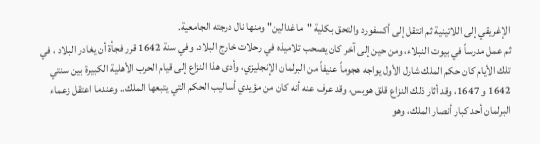الإغريقي إلى اللاتينية ثم انتقل إلى أكسفورد والتحق بكلية "ماغدالين" ومنها نال درجته الجامعية.
ثم عمل مدرساً في بيوت النبلاء، ومن حين إلى آخر كان يصحب تلاميذه في رحلات خارج البلاد. وفي سنة 1642 قرر فجأة أن يغادر البلاد ، في تلك الأيام كان حكم الملك شارل الأول يواجه هجوماً عنيفاً من البرلمان الإنجليزي، وأدى هذا النزاع إلى قيام الحرب الأهلية الكبيرة بين سنتي 1642 و 1647، وقد أثار ذلك النزاع قلق هوبس، وقد عرف عنه أنه كان من مؤيدي أساليب الحكم التي يتبعها الملك.. وعندما اعتقل زعماء البرلمان أحد كبار أنصار الملك، وهو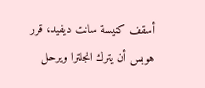أسقف كنيسة سانت ديفيد، قرر هوبس أن يترك انجلترا ويرحل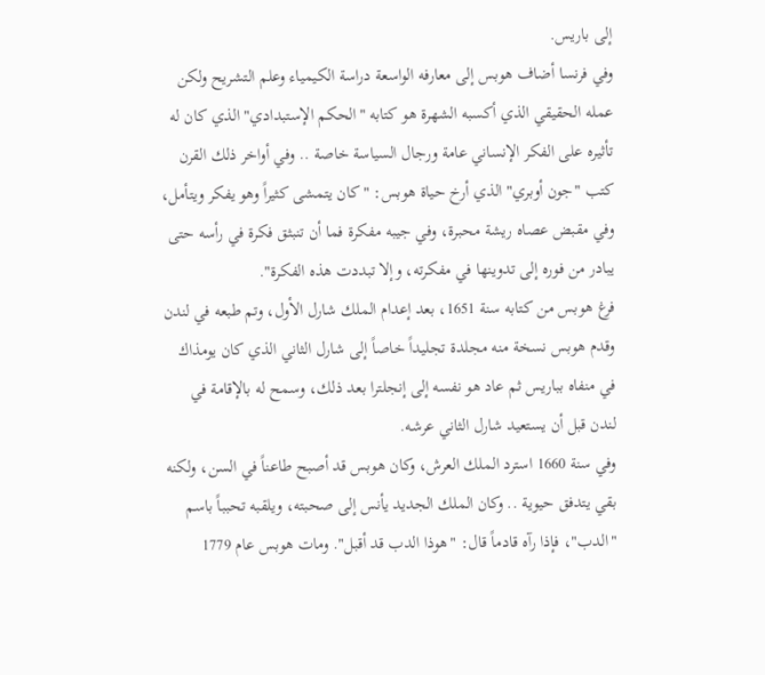إلى باريس.
وفي فرنسا أضاف هوبس إلى معارفه الواسعة دراسة الكيمياء وعلم التشريح ولكن عمله الحقيقي الذي أكسبه الشهرة هو كتابه "الحكم الإستبدادي" الذي كان له تأثيره على الفكر الإنساني عامة ورجال السياسة خاصة .. وفي أواخر ذلك القرن كتب "جون أوبري" الذي أرخ حياة هوبس: "كان يتمشى كثيراً وهو يفكر ويتأمل، وفي مقبض عصاه ريشة محبرة، وفي جيبه مفكرة فما أن تنبثق فكرة في رأسه حتى يبادر من فوره إلى تدوينها في مفكرته، وإلا تبددت هذه الفكرة".
فرغ هوبس من كتابه سنة 1651، بعد إعدام الملك شارل الأول، وتم طبعه في لندن وقدم هوبس نسخة منه مجلدة تجليداً خاصاً إلى شارل الثاني الذي كان يومذاك في منفاه بباريس ثم عاد هو نفسه إلى إنجلترا بعد ذلك، وسمح له بالإقامة في لندن قبل أن يستعيد شارل الثاني عرشه.
وفي سنة 1660 استرد الملك العرش، وكان هوبس قد أصبح طاعناً في السن، ولكنه بقي يتدفق حيوية .. وكان الملك الجديد يأنس إلى صحبته، ويلقبه تحبباً باسم "الدب"، فإذا رآه قادماً قال: "هوذا الدب قد أقبل". ومات هوبس عام 1779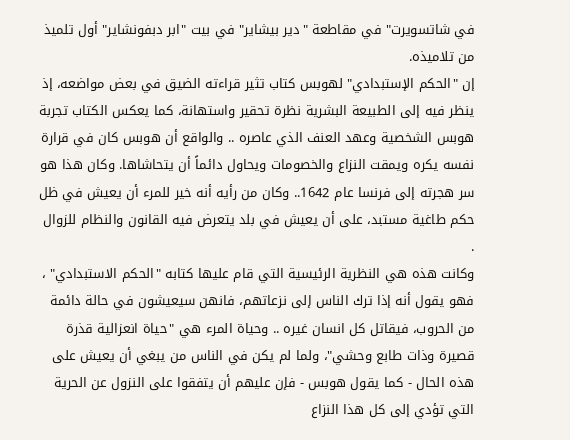في شاتسويرت" في مقاطعة "دير بيشاير" في بيت "ابر دبفونشاير" أول تلميذ من تلاميذه.
إن "الحكم الإستبدادي" لهوبس كتاب تثير قراءته الضيق في بعض مواضعه، إذ ينظر فيه إلى الطبيعة البشرية نظرة تحقير واستهانة، كما يعكس الكتاب تجربة هوبس الشخصية وعهد العنف الذي عاصره .. والواقع أن هوبس كان في قرارة نفسه يكره ويمقت النزاع والخصومات ويحاول دائماً أن يتحاشاها. وكان هذا هو سر هجرته إلى فرنسا عام 1642.. وكان من رأيه أنه خير للمرء أن يعيش في ظل حكم طاغية مستبد، على أن يعيش في بلد يتعرض فيه القانون والنظام للزوال .
وكانت هذه هي النظرية الرئيسية التي قام عليها كتابه "الحكم الاستبدادي" ، فهو يقول أنه إذا ترك الناس إلى نزعاتهم، فانهن سيعيشون في حالة دائمة من الحروب، فيقاتل كل انسان غيره .. وحياة المرء هي "حياة انعزالية قذرة قصيرة وذات طابع وحشي"، ولما لم يكن في الناس من يبغي أن يعيش على هذه الحال - كما يقول هوبس - فإن عليهم أن يتفقوا على النزول عن الحرية التي تؤدي إلى كل هذا النزاع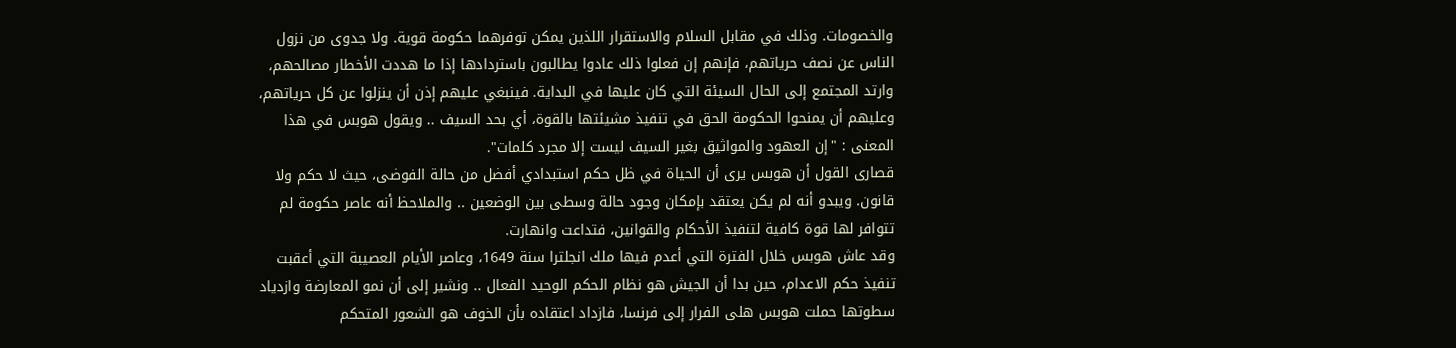والخصومات. وذلك في مقابل السلام والاستقرار اللذين يمكن توفرهما حكومة قوية. ولا جدوى من نزول الناس عن نصف حرياتهم، فإنهم إن فعلوا ذلك عادوا يطالبون باستردادها إذا ما هددت الأخطار مصالحهم، وارتد المجتمع إلى الحال السيئة التي كان عليها في البداية. فينبغي عليهم إذن أن ينزلوا عن كل حرياتهم، وعليهم أن يمنحوا الحكومة الحق في تنفيذ مشيئتها بالقوة، أي بحد السيف .. ويقول هوبس في هذا المعنى : "إن العهود والمواثيق بغير السيف ليست إلا مجرد كلمات".
قصارى القول أن هوبس يرى أن الحياة في ظل حكم استبدادي أفضل من حالة الفوضى، حيث لا حكم ولا قانون. ويبدو أنه لم يكن يعتقد بإمكان وجود حالة وسطى بين الوضعين .. والملاحظ أنه عاصر حكومة لم تتوافر لها قوة كافية لتنفيذ الأحكام والقوانين، فتداعت وانهارت.
وقد عاش هوبس خلال الفترة التي أعدم فيها ملك انجلترا سنة 1649، وعاصر الأيام العصيبة التي أعقبت تنفيذ حكم الاعدام، حين بدا أن الجيش هو نظام الحكم الوحيد الفعال .. ونشير إلى أن نمو المعارضة وازدياد سطوتها حملت هوبس هلى الفرار إلى فرنسا، فازداد اعتقاده بأن الخوف هو الشعور المتحكم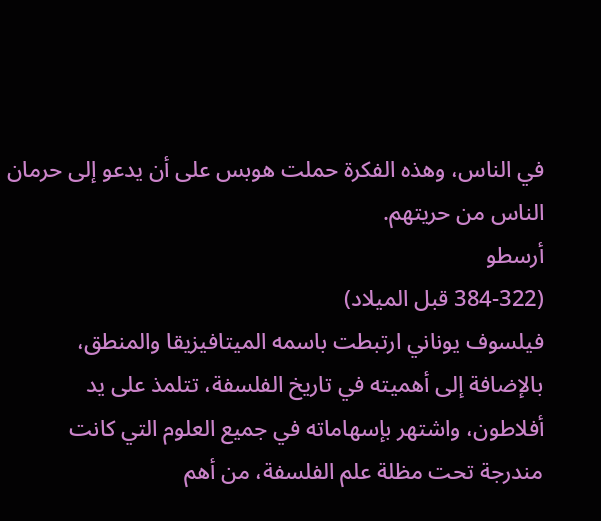في الناس، وهذه الفكرة حملت هوبس على أن يدعو إلى حرمان الناس من حريتهم.
أرسطو
(384-322 قبل الميلاد)
فيلسوف يوناني ارتبطت باسمه الميتافيزيقا والمنطق، بالإضافة إلى أهميته في تاريخ الفلسفة، تتلمذ على يد أفلاطون، واشتهر بإسهاماته في جميع العلوم التي كانت مندرجة تحت مظلة علم الفلسفة، من أهم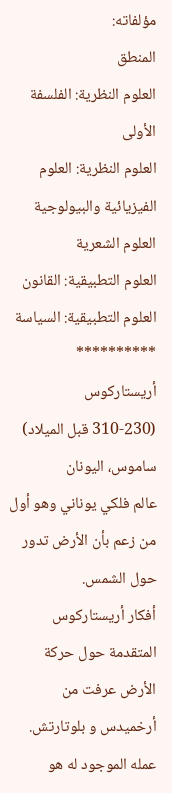مؤلفاته:
المنطق
العلوم النظرية: الفلسفة الأولى
العلوم النظرية: العلوم الفيزيائية والبيولوجية
العلوم الشعرية
العلوم التطبيقية: القانون
العلوم التطبيقية: السياسة
**********
أريستاركوس
(310-230 قبل الميلاد)
ساموس، اليونان
عالم فلكي يوناني وهو أول من زعم بأن الأرض تدور حول الشمس.
أفكار أريستاركوس المتقدمة حول حركة الأرض عرفت من أرخميدس و بلوتارتش. عمله الموجود له هو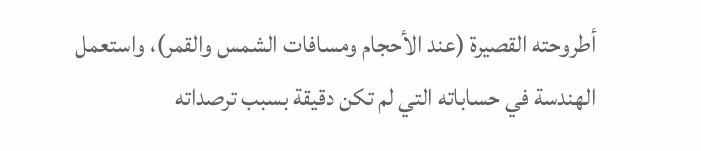أطروحته القصيرة (عند الأحجام ومسافات الشمس والقمر)، واستعمل الهندسة في حساباته التي لم تكن دقيقة بسبب ترصداته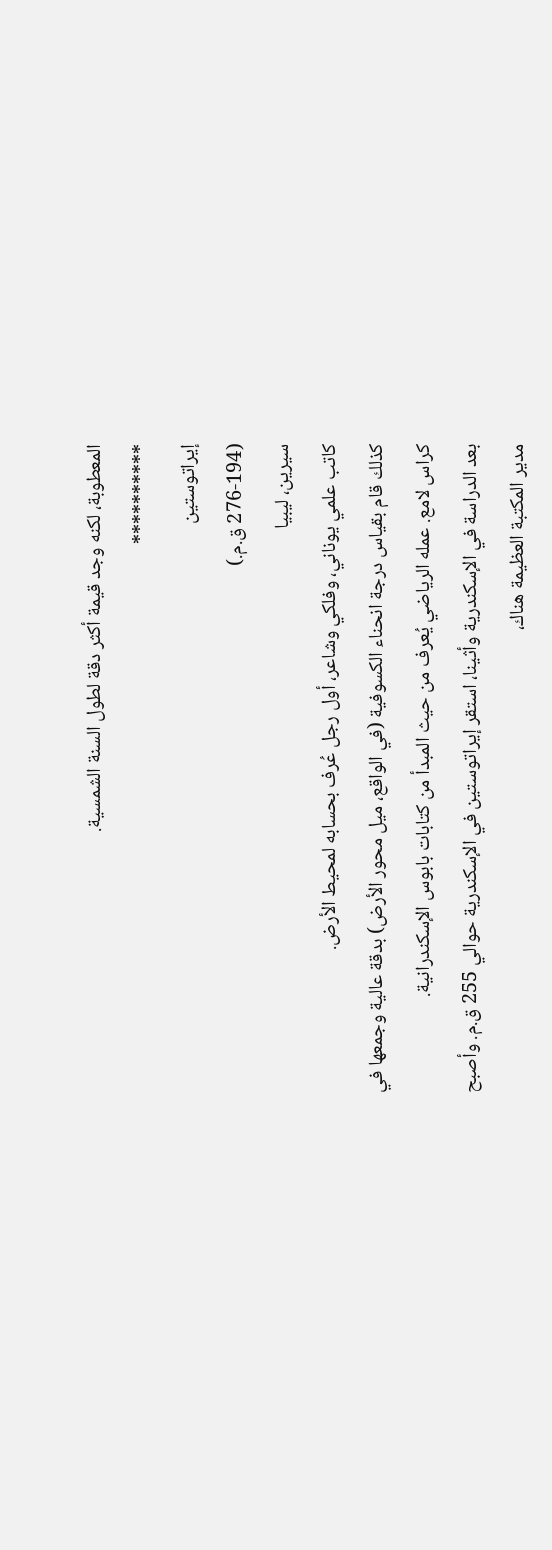المعطوبة، لكنه وجد قيمة أكثر دقة لطول السنة الشمسية.
**********
إيراتوستين
(276-194 ق.م.)
سيرين، ليبيا
كاتب علمي يوناني، وفلكي وشاعر، أول رجل عُرف بحسابه لمحيط الأرض.
كذلك قام بقياس درجة انحناء الكسوفية (في الواقع، ميل محور الأرض) بدقة عالية وجمعها في كراس لامع. عمله الرياضي يُعرف من حيث المبدأ من كتابات بابوس الإسكندرانية.
بعد الدراسة في الإسكندرية وأثينا، استقر إيراتوستين في الإسكندرية حوالي 255 ق.م. وأصبح مدير المكتبة العظيمة هناك،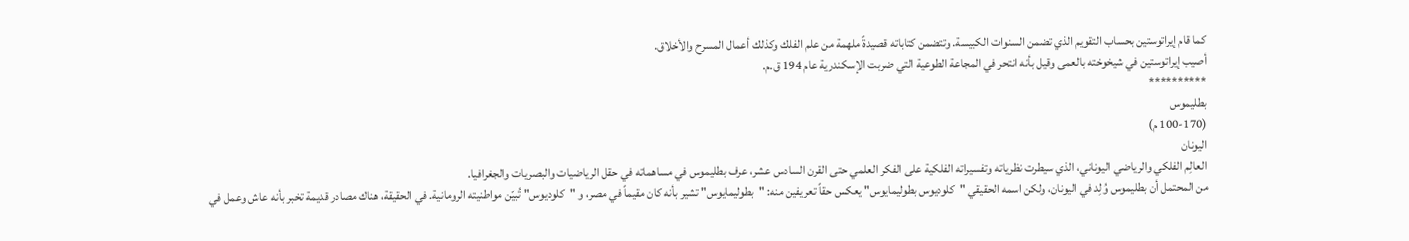كما قام إيراتوستين بحساب التقويم الذي تضمن السنوات الكبيسة. وتتضمن كتاباته قصيدةً ملهمة من علم الفلك وكذلك أعمال المسرح والأخلاق.
أصيب إيراتوستين في شيخوخته بالعمى وقيل بأنه انتحر في المجاعة الطوعية التي ضربت الإسكندرية عام 194 ق.م.
**********
بطليموس
(100-170 م)
اليونان
العالِم الفلكي والرياضي اليوناني، الذي سيطرت نظرياته وتفسيراته الفلكية على الفكر العلمي حتى القرن السادس عشر، عرف بطليموس في مساهماته في حقل الرياضيات والبصريات والجغرافيا.
من المحتمل أن بطليموس وُلِد في اليونان، ولكن اسمه الحقيقي "كلوديوس بطوليمايوس" يعكس حقاً تعريفين منه: "بطوليمايوس" تشير بأنه كان مقيماً في مصر، و "كلوديوس" تُبيّن مواطنيته الرومانية. في الحقيقة، هناك مصادر قديمة تخبر بأنه عاش وعمل في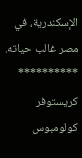الإسكندرية، في مصر غالب حياته.
**********
كريستوفر كولومبوس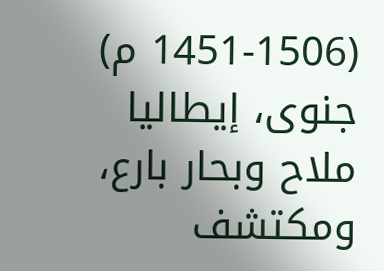(1451-1506 م)
جنوى، إيطاليا
ملاح وبحار بارع، ومكتشف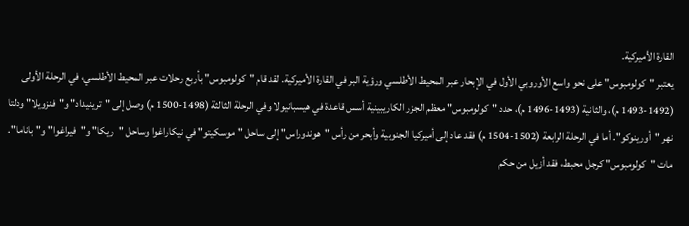القارة الأميركية.
يعتبر "كولومبوس" على نحو واسع الأوروبي الأول في الإبحار عبر المحيط الأطلسي ورؤية البر في القارة الأميركية. لقد قام "كولومبوس" بأربع رحلات عبر المحيط الأطلسي، في الرحلة الأولى (1492-1493 م)، والثانية (1493-1496 م)، حدد "كولومبوس" معظم الجزر الكاريبينية أسس قاعدة في هيسبانيولا وفي الرحلة الثالثة (1498-1500 م) وصل إلى "ترينيداد" و"فنزويلا" ودلتا نهر "أورينوكو". أما في الرحلة الرابعة (1502-1504 م) فقد عاد إلى أميركيا الجنوبية وأبحر من رأس "هوندوراس" إلى ساحل "موسكيتو" في نيكاراغوا وساحل "ريكا" و"فيراغوا" و"باناما".
مات "كولومبوس" كرجل محبط، فقد أزيل من حكم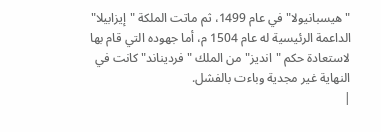"هيسبانيولا" في عام 1499، ثم ماتت الملكة "إيزابيلا" الداعمة الرئيسية له عام 1504 م، أما جهوده التي قام بها لاستعادة حكم "انديز" من الملك "فرديناند" كانت في النهاية غير مجدية وباءت بالفشل.
|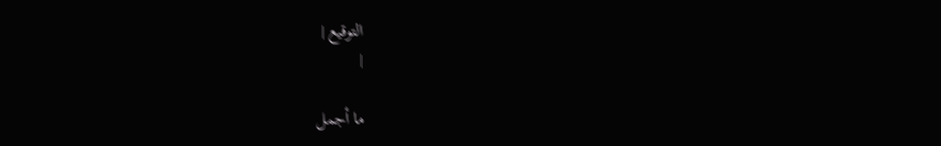التوقيع |
|

ما أجمل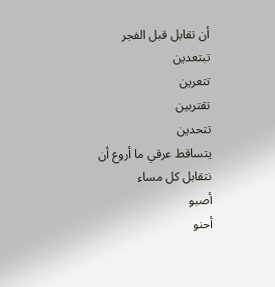أن تقابل قبل الفجر
تبتعدين
تتعرين
تقتربين
تتحدين
يتساقط عرقي ما أروع أن نتقابل كل مساء
أصبو
أحنو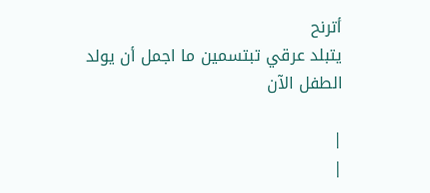أترنح
يتبلد عرقي تبتسمين ما اجمل أن يولد الطفل الآن

|
|